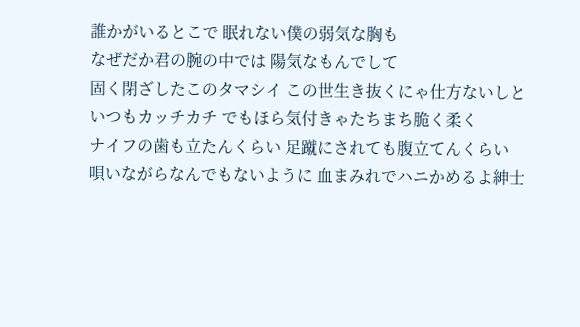誰かがいるとこで 眠れない僕の弱気な胸も
なぜだか君の腕の中では 陽気なもんでして
固く閉ざしたこのタマシイ この世生き抜くにゃ仕方ないしと
いつもカッチカチ でもほら気付きゃたちまち脆く柔く
ナイフの歯も立たんくらい 足蹴にされても腹立てんくらい
唄いながらなんでもないように 血まみれでハニかめるよ紳士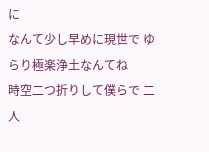に
なんて少し早めに現世で ゆらり極楽浄土なんてね
時空二つ折りして僕らで 二人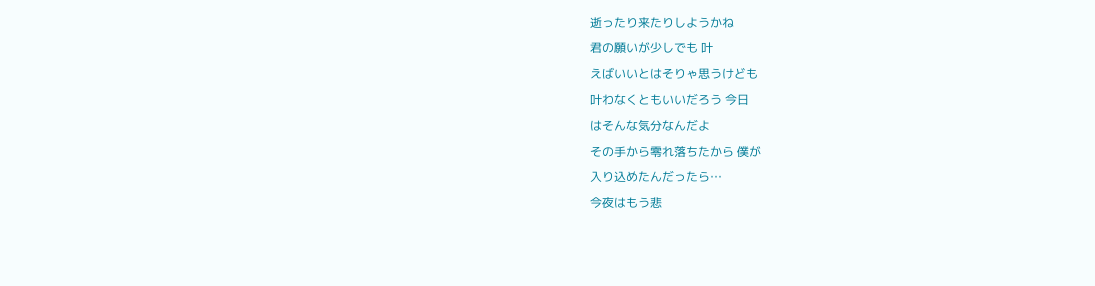逝ったり来たりしようかね
君の願いが少しでも 叶
えばいいとはそりゃ思うけども
叶わなくともいいだろう 今日
はそんな気分なんだよ
その手から零れ落ちたから 僕が
入り込めたんだったら…
今夜はもう悲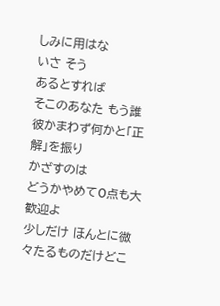しみに用はな
いさ そう
あるとすれば
そこのあなた もう誰彼かまわず何かと「正解」を振り
かざすのは
どうかやめて0点も大歓迎よ
少しだけ ほんとに微々たるものだけどこ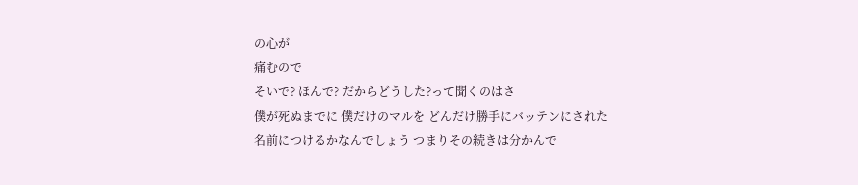の心が
痛むので
そいで? ほんで? だからどうした?って聞くのはさ
僕が死ぬまでに 僕だけのマルを どんだけ勝手にバッテンにされた
名前につけるかなんでしょう つまりその続きは分かんで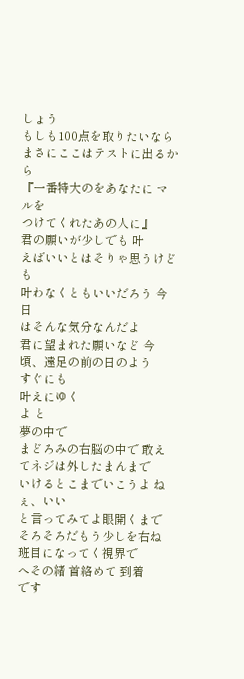しょう
もしも100点を取りたいなら まさにここはテストに出るから
『一番特大のをあなたに マルを
つけてくれたあの人に』
君の願いが少しでも 叶
えばいいとはそりゃ思うけども
叶わなくともいいだろう 今日
はそんな気分なんだよ
君に望まれた願いなど 今
頃、遠足の前の日のよう
すぐにも
叶えにゆく
よ と
夢の中で
まどろみの右脳の中で 敢えてネジは外したまんまで
いけるとこまでいこうよ ねぇ、いい
と言ってみてよ眼開くまで
そろそろだもう少しを右ね 班目になってく視界で
へその緒 首絡めて 到着
です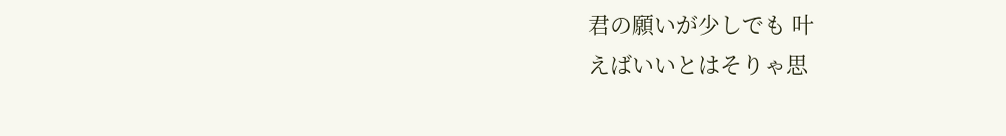君の願いが少しでも 叶
えばいいとはそりゃ思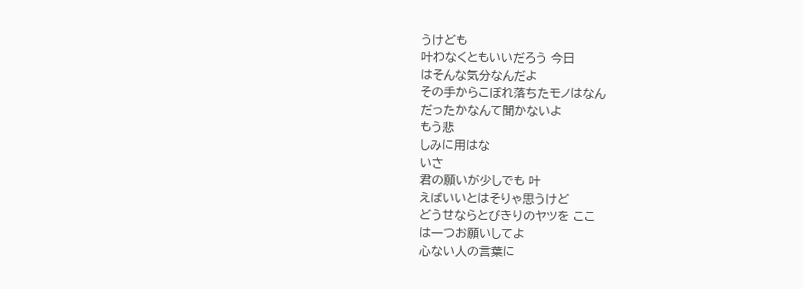うけども
叶わなくともいいだろう 今日
はそんな気分なんだよ
その手からこぼれ落ちたモノはなん
だったかなんて聞かないよ
もう悲
しみに用はな
いさ
君の願いが少しでも 叶
えばいいとはそりゃ思うけど
どうせならとびきりのヤツを ここ
は一つお願いしてよ
心ない人の言葉に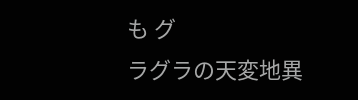も グ
ラグラの天変地異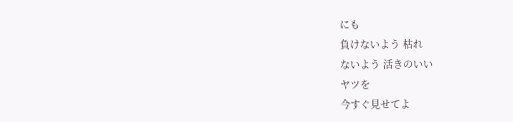にも
負けないよう 枯れ
ないよう 活きのいい
ヤツを
今すぐ見せてよ